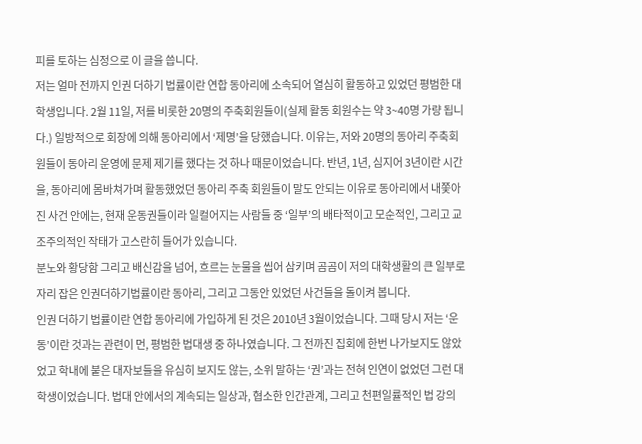피를 토하는 심정으로 이 글을 씁니다.
저는 얼마 전까지 인권 더하기 법률이란 연합 동아리에 소속되어 열심히 활동하고 있었던 평범한 대학생입니다. 2월 11일, 저를 비롯한 20명의 주축회원들이(실제 활동 회원수는 약 3~40명 가량 됩니다.) 일방적으로 회장에 의해 동아리에서 ‘제명’을 당했습니다. 이유는, 저와 20명의 동아리 주축회원들이 동아리 운영에 문제 제기를 했다는 것 하나 때문이었습니다. 반년, 1년, 심지어 3년이란 시간을, 동아리에 몸바쳐가며 활동했었던 동아리 주축 회원들이 말도 안되는 이유로 동아리에서 내쫓아진 사건 안에는, 현재 운동권들이라 일컬어지는 사람들 중 ‘일부’의 배타적이고 모순적인, 그리고 교조주의적인 작태가 고스란히 들어가 있습니다.
분노와 황당함 그리고 배신감을 넘어, 흐르는 눈물을 씹어 삼키며 곰곰이 저의 대학생활의 큰 일부로 자리 잡은 인권더하기법률이란 동아리, 그리고 그동안 있었던 사건들을 돌이켜 봅니다.
인권 더하기 법률이란 연합 동아리에 가입하게 된 것은 2010년 3월이었습니다. 그때 당시 저는 ‘운동’이란 것과는 관련이 먼, 평범한 법대생 중 하나였습니다. 그 전까진 집회에 한번 나가보지도 않았었고 학내에 붙은 대자보들을 유심히 보지도 않는, 소위 말하는 ‘권’과는 전혀 인연이 없었던 그런 대학생이었습니다. 법대 안에서의 계속되는 일상과, 협소한 인간관계, 그리고 천편일률적인 법 강의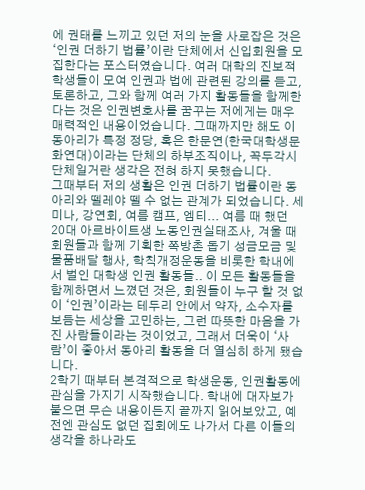에 권태를 느끼고 있던 저의 눈을 사로잡은 것은 ‘인권 더하기 법률’이란 단체에서 신입회원을 모집한다는 포스터였습니다. 여러 대학의 진보적 학생들이 모여 인권과 법에 관련된 강의를 듣고, 토론하고, 그와 함께 여러 가지 활동들을 함께한다는 것은 인권변호사를 꿈꾸는 저에게는 매우 매력적인 내용이었습니다. 그때까지만 해도 이 동아리가 특정 정당, 혹은 한문연(한국대학생문화연대)이라는 단체의 하부조직이나, 꼭두각시 단체일거란 생각은 전혀 하지 못했습니다.
그때부터 저의 생활은 인권 더하기 법률이란 동아리와 뗄레야 뗄 수 없는 관계가 되었습니다. 세미나, 강연회, 여름 캠프, 엠티... 여름 때 했던 20대 아르바이트생 노동인권실태조사, 겨울 때 회원들과 함께 기획한 쪽방촌 돕기 성금모금 및 물품배달 행사, 학칙개정운동을 비롯한 학내에서 벌인 대학생 인권 활동들.. 이 모든 활동들을 함께하면서 느꼈던 것은, 회원들이 누구 할 것 없이 ‘인권’이라는 테두리 안에서 약자, 소수자를 보듬는 세상을 고민하는, 그런 따뜻한 마음을 가진 사람들이라는 것이었고, 그래서 더욱이 ‘사람’이 좋아서 동아리 활동을 더 열심히 하게 됐습니다.
2학기 때부터 본격적으로 학생운동, 인권활동에 관심을 가지기 시작했습니다. 학내에 대자보가 붙으면 무슨 내용이든지 끝까지 읽어보았고, 예전엔 관심도 없던 집회에도 나가서 다른 이들의 생각을 하나라도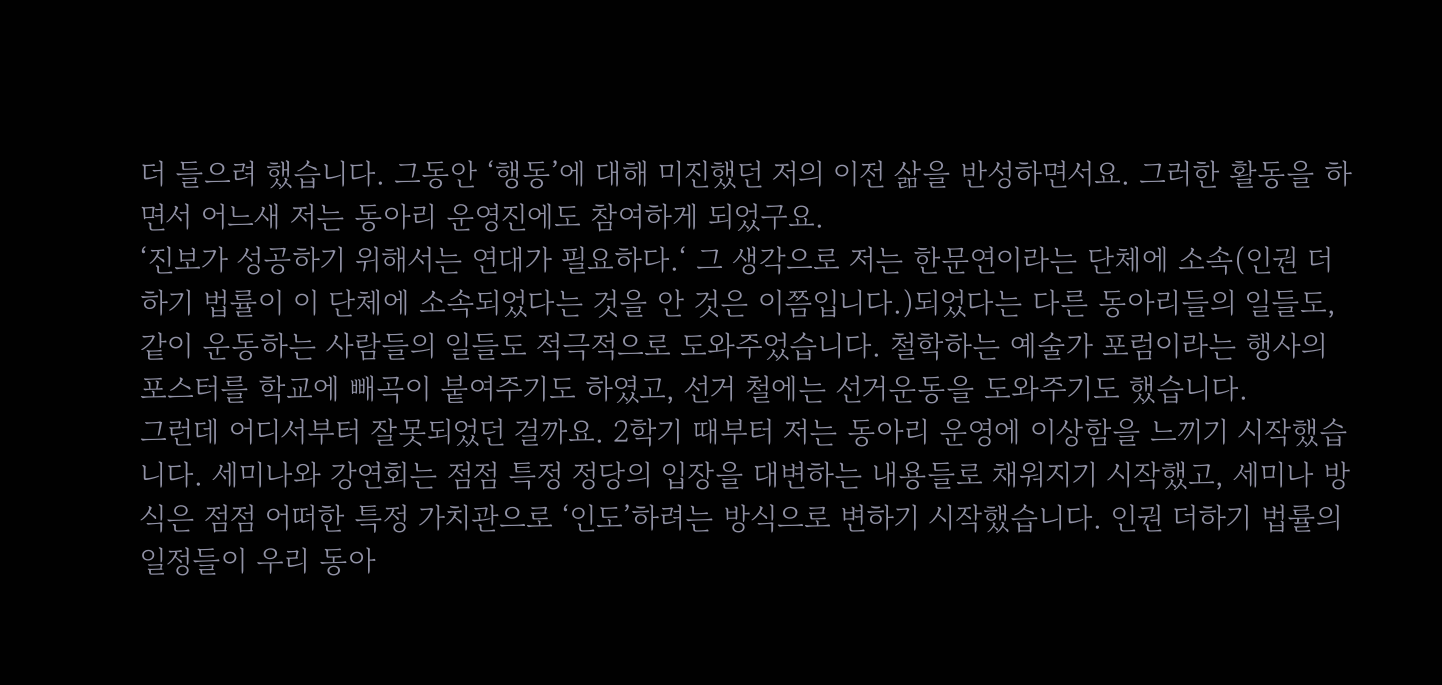더 들으려 했습니다. 그동안 ‘행동’에 대해 미진했던 저의 이전 삶을 반성하면서요. 그러한 활동을 하면서 어느새 저는 동아리 운영진에도 참여하게 되었구요.
‘진보가 성공하기 위해서는 연대가 필요하다.‘ 그 생각으로 저는 한문연이라는 단체에 소속(인권 더하기 법률이 이 단체에 소속되었다는 것을 안 것은 이쯤입니다.)되었다는 다른 동아리들의 일들도, 같이 운동하는 사람들의 일들도 적극적으로 도와주었습니다. 철학하는 예술가 포럼이라는 행사의 포스터를 학교에 빼곡이 붙여주기도 하였고, 선거 철에는 선거운동을 도와주기도 했습니다.
그런데 어디서부터 잘못되었던 걸까요. 2학기 때부터 저는 동아리 운영에 이상함을 느끼기 시작했습니다. 세미나와 강연회는 점점 특정 정당의 입장을 대변하는 내용들로 채워지기 시작했고, 세미나 방식은 점점 어떠한 특정 가치관으로 ‘인도’하려는 방식으로 변하기 시작했습니다. 인권 더하기 법률의 일정들이 우리 동아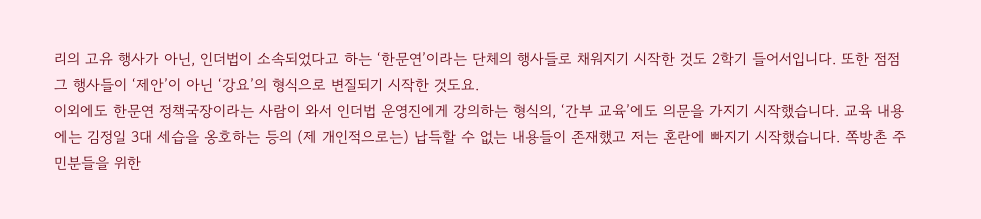리의 고유 행사가 아닌, 인더법이 소속되었다고 하는 ‘한문연’이라는 단체의 행사들로 채워지기 시작한 것도 2학기 들어서입니다. 또한 점점 그 행사들이 ‘제안’이 아닌 ‘강요’의 형식으로 변질되기 시작한 것도요.
이외에도 한문연 정책국장이라는 사람이 와서 인더법 운영진에게 강의하는 형식의, ‘간부 교육’에도 의문을 가지기 시작했습니다. 교육 내용에는 김정일 3대 세습을 옹호하는 등의 (제 개인적으로는) 납득할 수 없는 내용들이 존재했고 저는 혼란에 빠지기 시작했습니다. 쪽방촌 주민분들을 위한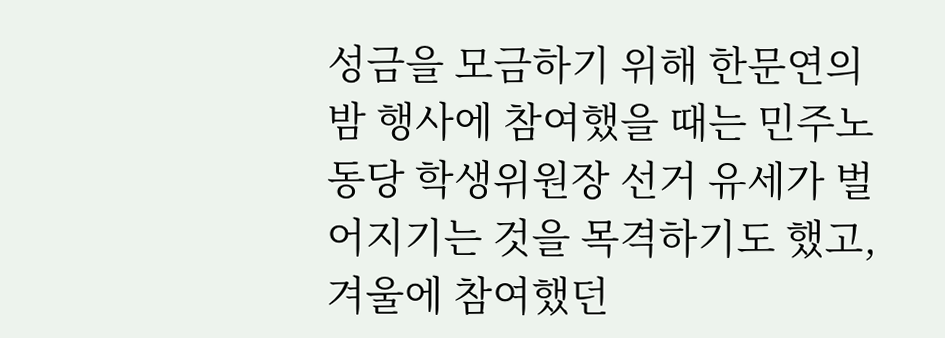성금을 모금하기 위해 한문연의 밤 행사에 참여했을 때는 민주노동당 학생위원장 선거 유세가 벌어지기는 것을 목격하기도 했고, 겨울에 참여했던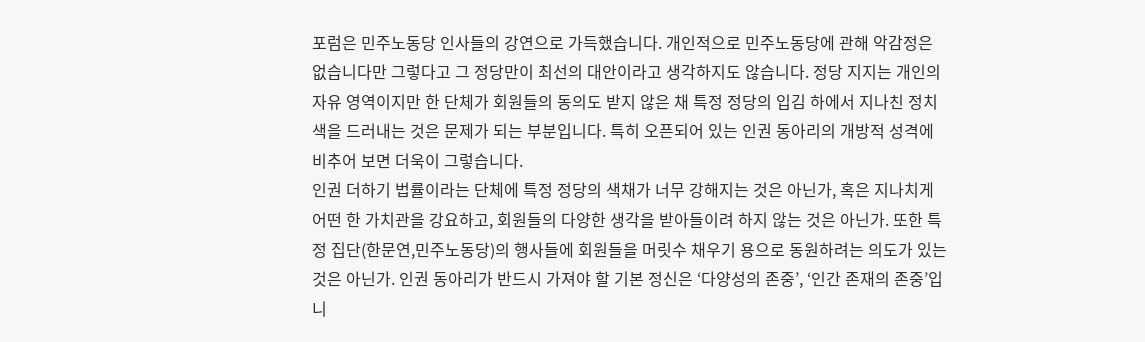포럼은 민주노동당 인사들의 강연으로 가득했습니다. 개인적으로 민주노동당에 관해 악감정은 없습니다만 그렇다고 그 정당만이 최선의 대안이라고 생각하지도 않습니다. 정당 지지는 개인의 자유 영역이지만 한 단체가 회원들의 동의도 받지 않은 채 특정 정당의 입김 하에서 지나친 정치색을 드러내는 것은 문제가 되는 부분입니다. 특히 오픈되어 있는 인권 동아리의 개방적 성격에 비추어 보면 더욱이 그렇습니다.
인권 더하기 법률이라는 단체에 특정 정당의 색채가 너무 강해지는 것은 아닌가, 혹은 지나치게 어떤 한 가치관을 강요하고, 회원들의 다양한 생각을 받아들이려 하지 않는 것은 아닌가. 또한 특정 집단(한문연,민주노동당)의 행사들에 회원들을 머릿수 채우기 용으로 동원하려는 의도가 있는 것은 아닌가. 인권 동아리가 반드시 가져야 할 기본 정신은 ‘다양성의 존중’, ‘인간 존재의 존중’입니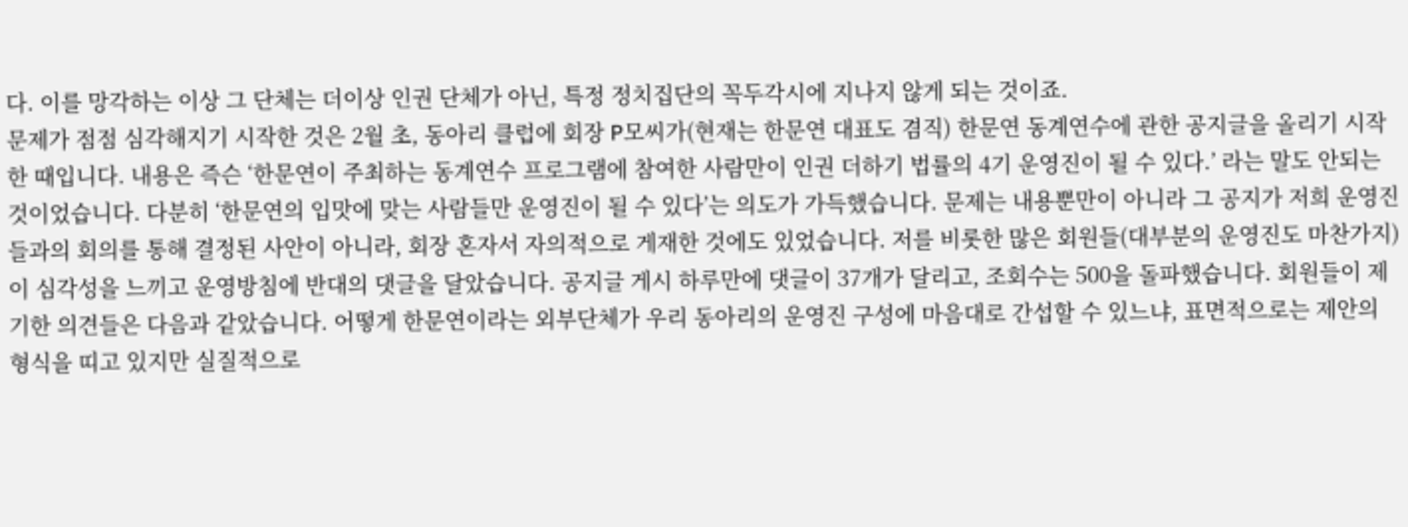다. 이를 망각하는 이상 그 단체는 더이상 인권 단체가 아닌, 특정 정치집단의 꼭두각시에 지나지 않게 되는 것이죠.
문제가 점점 심각해지기 시작한 것은 2월 초, 동아리 클럽에 회장 P모씨가(현재는 한문연 대표도 겸직) 한문연 동계연수에 관한 공지글을 올리기 시작한 때입니다. 내용은 즉슨 ‘한문연이 주최하는 동계연수 프로그램에 참여한 사람만이 인권 더하기 법률의 4기 운영진이 될 수 있다.’ 라는 말도 안되는 것이었습니다. 다분히 ‘한문연의 입맛에 맞는 사람들만 운영진이 될 수 있다’는 의도가 가득했습니다. 문제는 내용뿐만이 아니라 그 공지가 저희 운영진들과의 회의를 통해 결정된 사안이 아니라, 회장 혼자서 자의적으로 게재한 것에도 있었습니다. 저를 비롯한 많은 회원들(대부분의 운영진도 마찬가지)이 심각성을 느끼고 운영방침에 반대의 댓글을 달았습니다. 공지글 게시 하루만에 댓글이 37개가 달리고, 조회수는 500을 돌파했습니다. 회원들이 제기한 의견들은 다음과 같았습니다. 어떻게 한문연이라는 외부단체가 우리 동아리의 운영진 구성에 마음대로 간섭할 수 있느냐, 표면적으로는 제안의 형식을 띠고 있지만 실질적으로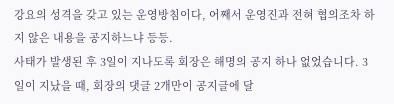강요의 성격을 갖고 있는 운영방침이다, 어째서 운영진과 전혀 협의조차 하지 않은 내용을 공지하느냐 등등.
사태가 발생된 후 3일이 지나도록 회장은 해명의 공지 하나 없었습니다. 3일이 지났을 때, 회장의 댓글 2개만이 공지글에 달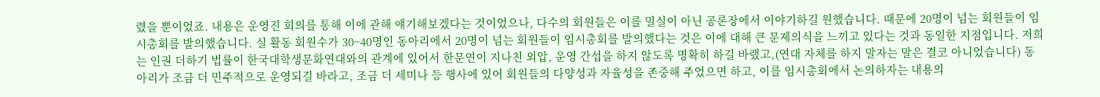렸을 뿐이었죠. 내용은 운영진 회의를 통해 이에 관해 얘기해보겠다는 것이었으나, 다수의 회원들은 이를 밀실이 아닌 공론장에서 이야기하길 원했습니다. 때문에 20명이 넘는 회원들이 임시총회를 발의했습니다. 실 활동 회원수가 30~40명인 동아리에서 20명이 넘는 회원들이 임시총회를 발의했다는 것은 이에 대해 큰 문제의식을 느끼고 있다는 것과 동일한 지점입니다. 저희는 인권 더하기 법률이 한국대학생문화연대와의 관계에 있어서 한문연이 지나친 외압, 운영 간섭을 하지 않도록 명확히 하길 바랬고,(연대 자체를 하지 말자는 말은 결코 아니었습니다) 동아리가 조금 더 민주적으로 운영되길 바라고, 조금 더 세미나 등 행사에 있어 회원들의 다양성과 자율성을 존중해 주었으면 하고, 이를 임시총회에서 논의하자는 내용의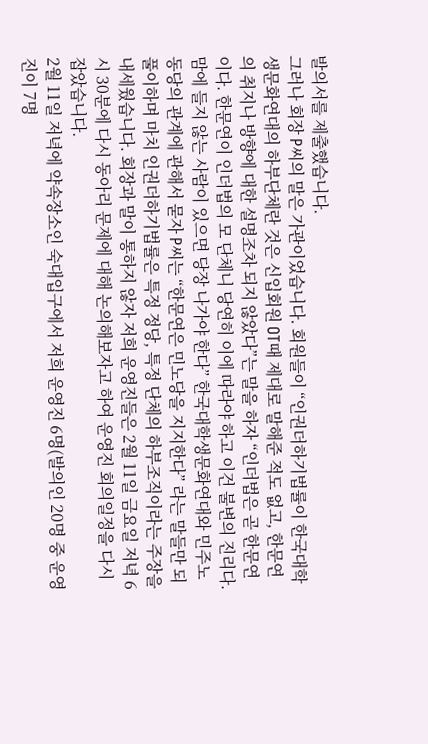발의서를 제출했습니다.
그러나 회장 P씨의 말은 가관이었습니다. 회원들이 “인권더하기법률이 한국대학생문화연대의 하부단체란 것은 신입회원 OT때 제대로 말해준 적도 없고, 한문연의 취지나 방향에 대한 설명조차 되지 않았다”는 말을 하자 “인더법은 곧 한문연이다. 한문연이 인더법의 모 단체니 당연히 이에 따라야 하고 이건 불변의 진리다. 맘에 들지 않는 사람이 있으면 당장 나가야 한다” 한국대학생문화연대와 민주노동당의 관계에 관해서 묻자 P씨는 “한문연은 민노당을 지지한다” 라는 말들만 되풀이하며 마치 인권더하기법률은 특정 정당, 특정 단체의 하부조직이라는 주장을 내세웠습니다. 회장과 말이 통하지 않자 저희 운영진들은 2월 11일 금요일 저녁 6시 30분에 다시 동아리 문제에 대해 논의해보자고 하여 운영진 회의일정을 다시 잡았습니다.
2월 11일 저녁에 약속장소인 숙대입구에서 저희 운영진 6명(발의인 20명 중 운영진이 7명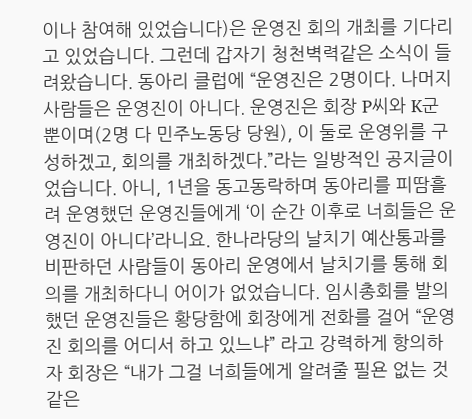이나 참여해 있었습니다)은 운영진 회의 개최를 기다리고 있었습니다. 그런데 갑자기 청천벽력같은 소식이 들려왔습니다. 동아리 클럽에 “운영진은 2명이다. 나머지 사람들은 운영진이 아니다. 운영진은 회장 P씨와 K군 뿐이며(2명 다 민주노동당 당원), 이 둘로 운영위를 구성하겠고, 회의를 개최하겠다.”라는 일방적인 공지글이었습니다. 아니, 1년을 동고동락하며 동아리를 피땀흘려 운영했던 운영진들에게 ‘이 순간 이후로 너희들은 운영진이 아니다’라니요. 한나라당의 날치기 예산통과를 비판하던 사람들이 동아리 운영에서 날치기를 통해 회의를 개최하다니 어이가 없었습니다. 임시총회를 발의했던 운영진들은 황당함에 회장에게 전화를 걸어 “운영진 회의를 어디서 하고 있느냐” 라고 강력하게 항의하자 회장은 “내가 그걸 너희들에게 알려줄 필욘 없는 것 같은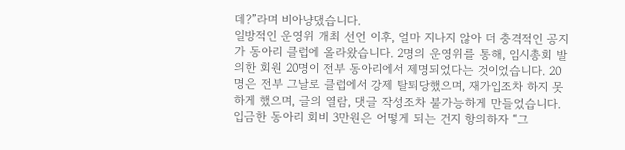데?”라며 비아냥댔습니다.
일방적인 운영위 개최 선언 이후, 얼마 지나지 않아 더 충격적인 공지가 동아리 클럽에 올라왔습니다. 2명의 운영위를 통해, 임시총회 발의한 회원 20명이 전부 동아리에서 제명되었다는 것이었습니다. 20명은 전부 그날로 클럽에서 강제 탈퇴당했으며, 재가입조차 하지 못하게 했으며, 글의 열람, 댓글 작성조차 불가능하게 만들었습니다. 입금한 동아리 회비 3만원은 어떻게 되는 건지 항의하자 “그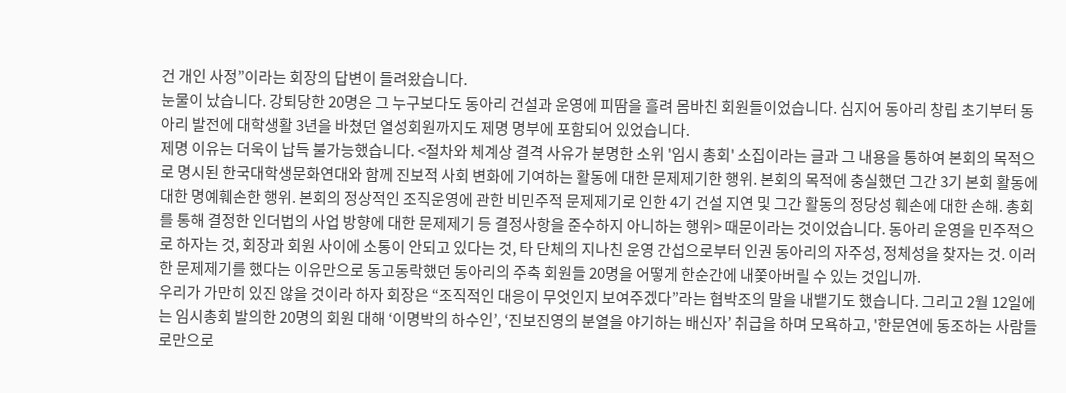건 개인 사정”이라는 회장의 답변이 들려왔습니다.
눈물이 났습니다. 강퇴당한 20명은 그 누구보다도 동아리 건설과 운영에 피땀을 흘려 몸바친 회원들이었습니다. 심지어 동아리 창립 초기부터 동아리 발전에 대학생활 3년을 바쳤던 열성회원까지도 제명 명부에 포함되어 있었습니다.
제명 이유는 더욱이 납득 불가능했습니다. <절차와 체계상 결격 사유가 분명한 소위 '임시 총회' 소집이라는 글과 그 내용을 통하여 본회의 목적으로 명시된 한국대학생문화연대와 함께 진보적 사회 변화에 기여하는 활동에 대한 문제제기한 행위. 본회의 목적에 충실했던 그간 3기 본회 활동에 대한 명예훼손한 행위. 본회의 정상적인 조직운영에 관한 비민주적 문제제기로 인한 4기 건설 지연 및 그간 활동의 정당성 훼손에 대한 손해. 총회를 통해 결정한 인더법의 사업 방향에 대한 문제제기 등 결정사항을 준수하지 아니하는 행위> 때문이라는 것이었습니다. 동아리 운영을 민주적으로 하자는 것, 회장과 회원 사이에 소통이 안되고 있다는 것, 타 단체의 지나친 운영 간섭으로부터 인권 동아리의 자주성, 정체성을 찾자는 것. 이러한 문제제기를 했다는 이유만으로 동고동락했던 동아리의 주축 회원들 20명을 어떻게 한순간에 내쫓아버릴 수 있는 것입니까.
우리가 가만히 있진 않을 것이라 하자 회장은 “조직적인 대응이 무엇인지 보여주겠다”라는 협박조의 말을 내뱉기도 했습니다. 그리고 2월 12일에는 임시총회 발의한 20명의 회원 대해 ‘이명박의 하수인’, ‘진보진영의 분열을 야기하는 배신자’ 취급을 하며 모욕하고, '한문연에 동조하는 사람들로만으로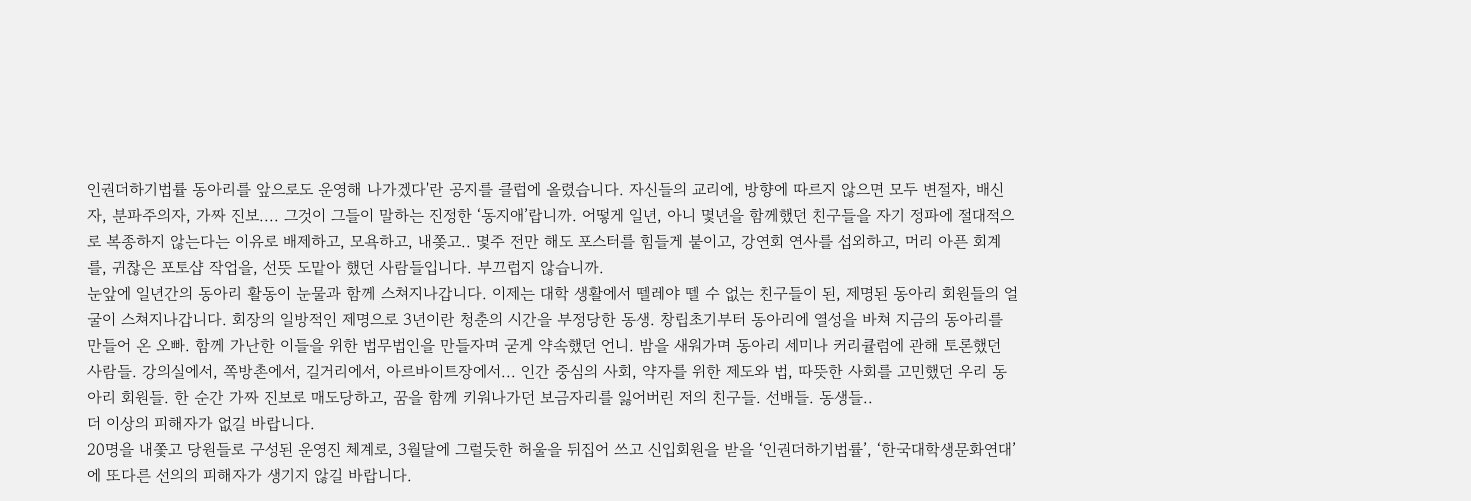인권더하기법률 동아리를 앞으로도 운영해 나가겠다'란 공지를 클럽에 올렸습니다. 자신들의 교리에, 방향에 따르지 않으면 모두 변절자, 배신자, 분파주의자, 가짜 진보.... 그것이 그들이 말하는 진정한 ‘동지애’랍니까. 어떻게 일년, 아니 몇년을 함께했던 친구들을 자기 정파에 절대적으로 복종하지 않는다는 이유로 배제하고, 모욕하고, 내쫒고.. 몇주 전만 해도 포스터를 힘들게 붙이고, 강연회 연사를 섭외하고, 머리 아픈 회계를, 귀찮은 포토샵 작업을, 선뜻 도맡아 했던 사람들입니다. 부끄럽지 않습니까.
눈앞에 일년간의 동아리 활동이 눈물과 함께 스쳐지나갑니다. 이제는 대학 생활에서 뗄레야 뗄 수 없는 친구들이 된, 제명된 동아리 회원들의 얼굴이 스쳐지나갑니다. 회장의 일방적인 제명으로 3년이란 청춘의 시간을 부정당한 동생. 창립초기부터 동아리에 열성을 바쳐 지금의 동아리를 만들어 온 오빠. 함께 가난한 이들을 위한 법무법인을 만들자며 굳게 약속했던 언니. 밤을 새워가며 동아리 세미나 커리큘럼에 관해 토론했던 사람들. 강의실에서, 쪽방촌에서, 길거리에서, 아르바이트장에서... 인간 중심의 사회, 약자를 위한 제도와 법, 따뜻한 사회를 고민했던 우리 동아리 회원들. 한 순간 가짜 진보로 매도당하고, 꿈을 함께 키워나가던 보금자리를 잃어버린 저의 친구들. 선배들. 동생들..
더 이상의 피해자가 없길 바랍니다.
20명을 내쫓고 당원들로 구성된 운영진 체계로, 3월달에 그럴듯한 허울을 뒤집어 쓰고 신입회원을 받을 ‘인권더하기법률’, ‘한국대학생문화연대’에 또다른 선의의 피해자가 생기지 않길 바랍니다.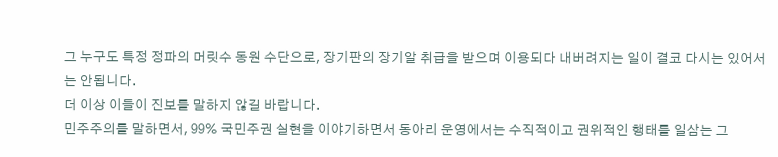그 누구도 특정 정파의 머릿수 동원 수단으로, 장기판의 장기알 취급을 받으며 이용되다 내버려지는 일이 결코 다시는 있어서는 안됩니다.
더 이상 이들이 진보를 말하지 않길 바랍니다.
민주주의를 말하면서, 99% 국민주권 실현을 이야기하면서 동아리 운영에서는 수직적이고 권위적인 행태를 일삼는 그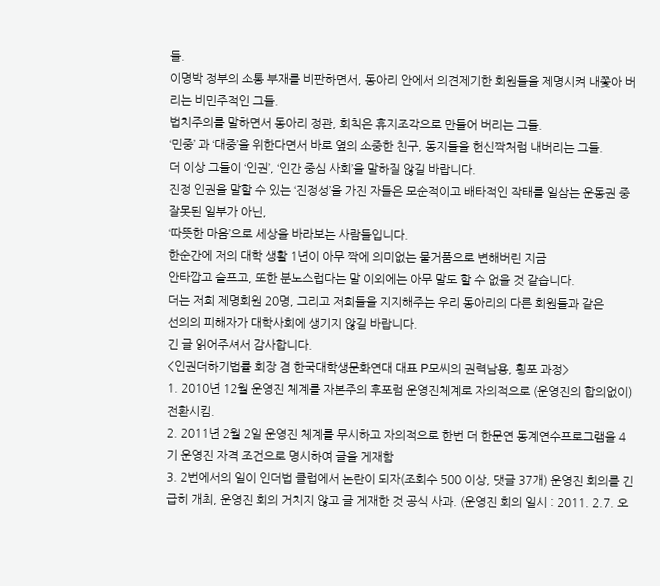들.
이명박 정부의 소통 부재를 비판하면서, 동아리 안에서 의견제기한 회원들을 제명시켜 내쫓아 버리는 비민주적인 그들.
법치주의를 말하면서 동아리 정관, 회칙은 휴지조각으로 만들어 버리는 그들.
‘민중’ 과 ‘대중’을 위한다면서 바로 옆의 소중한 친구, 동지들을 헌신짝처럼 내버리는 그들.
더 이상 그들이 ‘인권’, ‘인간 중심 사회’을 말하질 않길 바랍니다.
진정 인권을 말할 수 있는 ‘진정성’을 가진 자들은 모순적이고 배타적인 작태를 일삼는 운동권 중 잘못된 일부가 아닌,
‘따뜻한 마음’으로 세상을 바라보는 사람들입니다.
한순간에 저의 대학 생활 1년이 아무 짝에 의미없는 물거품으로 변해버린 지금
안타깝고 슬프고, 또한 분노스럽다는 말 이외에는 아무 말도 할 수 없을 것 같습니다.
더는 저희 제명회원 20명, 그리고 저희들을 지지해주는 우리 동아리의 다른 회원들과 같은
선의의 피해자가 대학사회에 생기지 않길 바랍니다.
긴 글 읽어주셔서 감사합니다.
<인권더하기법률 회장 겸 한국대학생문화연대 대표 P모씨의 권력남용, 횡포 과정>
1. 2010년 12월 운영진 체계를 자본주의 후포럼 운영진체계로 자의적으로 (운영진의 합의없이) 전환시킴.
2. 2011년 2월 2일 운영진 체계를 무시하고 자의적으로 한번 더 한문연 동계연수프로그램을 4기 운영진 자격 조건으로 명시하여 글을 게재함
3. 2번에서의 일이 인더법 클럽에서 논란이 되자(조회수 500 이상, 댓글 37개) 운영진 회의를 긴급히 개최, 운영진 회의 거치지 않고 글 게재한 것 공식 사과. (운영진 회의 일시 : 2011. 2.7. 오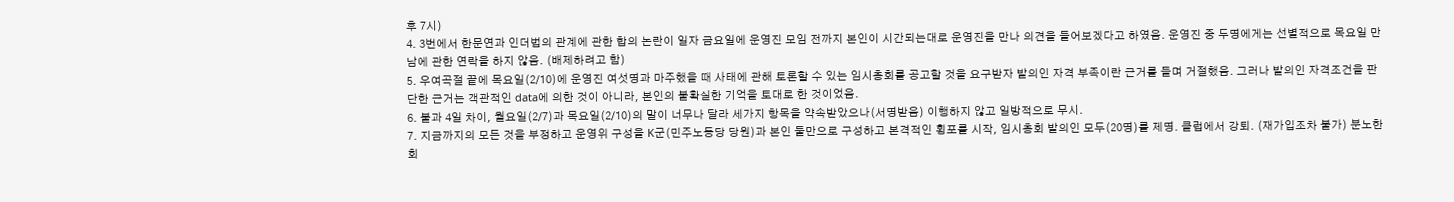후 7시)
4. 3번에서 한문연과 인더법의 관계에 관한 합의 논란이 일자 금요일에 운영진 모임 전까지 본인이 시간되는대로 운영진을 만나 의견을 들어보겠다고 하였음. 운영진 중 두명에게는 선별적으로 목요일 만남에 관한 연락을 하지 않음. (배제하려고 함)
5. 우여곡절 끝에 목요일(2/10)에 운영진 여섯명과 마주했을 때 사태에 관해 토론할 수 있는 임시총회를 공고할 것을 요구받자 발의인 자격 부족이란 근거를 들며 거절했음. 그러나 발의인 자격조건을 판단한 근거는 객관적인 data에 의한 것이 아니라, 본인의 불확실한 기억을 토대로 한 것이었음.
6. 불과 4일 차이, 월요일(2/7)과 목요일(2/10)의 말이 너무나 달라 세가지 항목을 약속받았으나(서명받음) 이행하지 않고 일방적으로 무시.
7. 지금까지의 모든 것을 부정하고 운영위 구성을 K군(민주노동당 당원)과 본인 둘만으로 구성하고 본격적인 횡포를 시작, 임시총회 발의인 모두(20명)를 제명. 클럽에서 강퇴. (재가입조차 불가) 분노한 회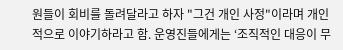원들이 회비를 돌려달라고 하자 "그건 개인 사정"이라며 개인적으로 이야기하라고 함. 운영진들에게는 ‘조직적인 대응이 무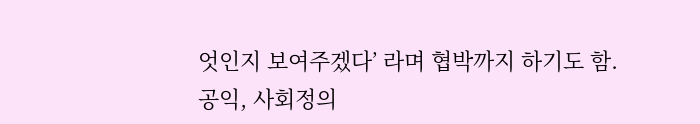엇인지 보여주겠다’ 라며 협박까지 하기도 함.
공익, 사회정의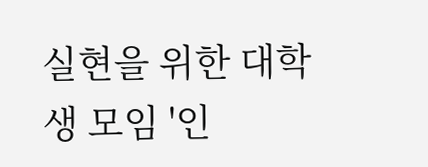실현을 위한 대학생 모임 '인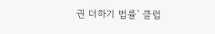권 더하기 법률' 클럽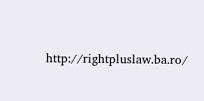http://rightpluslaw.ba.ro/